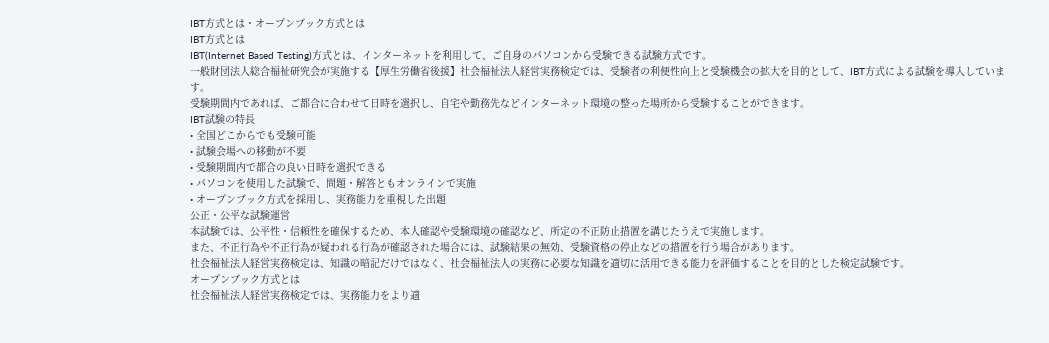IBT方式とは・オープンブック方式とは
IBT方式とは
IBT(Internet Based Testing)方式とは、インターネットを利用して、ご自身のパソコンから受験できる試験方式です。
一般財団法人総合福祉研究会が実施する【厚生労働省後援】社会福祉法人経営実務検定では、受験者の利便性向上と受験機会の拡大を目的として、IBT方式による試験を導入しています。
受験期間内であれば、ご都合に合わせて日時を選択し、自宅や勤務先などインターネット環境の整った場所から受験することができます。
IBT試験の特長
• 全国どこからでも受験可能
• 試験会場への移動が不要
• 受験期間内で都合の良い日時を選択できる
• パソコンを使用した試験で、問題・解答ともオンラインで実施
• オープンブック方式を採用し、実務能力を重視した出題
公正・公平な試験運営
本試験では、公平性・信頼性を確保するため、本人確認や受験環境の確認など、所定の不正防止措置を講じたうえで実施します。
また、不正行為や不正行為が疑われる行為が確認された場合には、試験結果の無効、受験資格の停止などの措置を行う場合があります。
社会福祉法人経営実務検定は、知識の暗記だけではなく、社会福祉法人の実務に必要な知識を適切に活用できる能力を評価することを目的とした検定試験です。
オープンブック方式とは
社会福祉法人経営実務検定では、実務能力をより適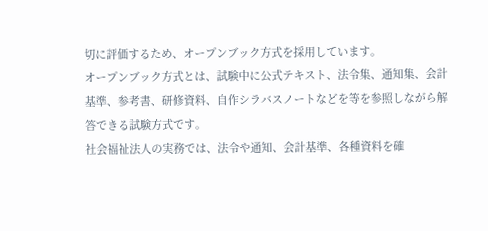切に評価するため、オープンブック方式を採用しています。
オープンブック方式とは、試験中に公式テキスト、法令集、通知集、会計基準、参考書、研修資料、自作シラバスノートなどを等を参照しながら解答できる試験方式です。
社会福祉法人の実務では、法令や通知、会計基準、各種資料を確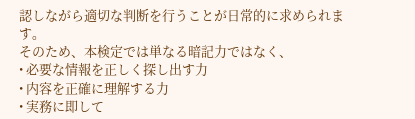認しながら適切な判断を行うことが日常的に求められます。
そのため、本検定では単なる暗記力ではなく、
• 必要な情報を正しく探し出す力
• 内容を正確に理解する力
• 実務に即して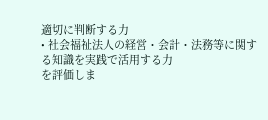適切に判断する力
• 社会福祉法人の経営・会計・法務等に関する知識を実践で活用する力
を評価しま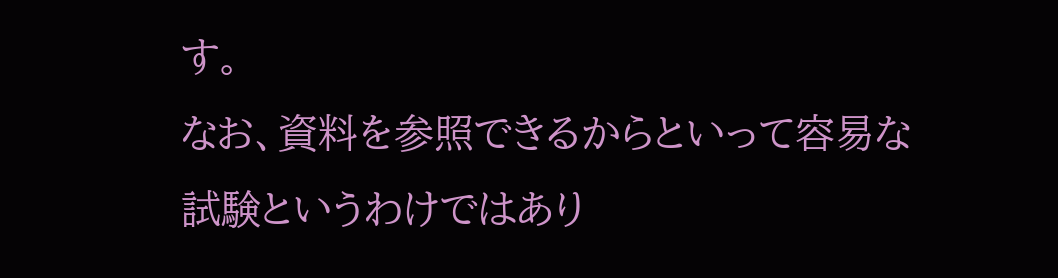す。
なお、資料を参照できるからといって容易な試験というわけではあり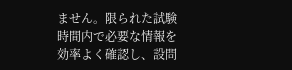ません。限られた試験時間内で必要な情報を効率よく確認し、設問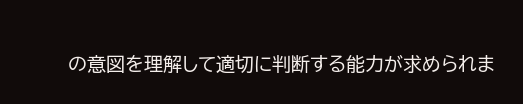の意図を理解して適切に判断する能力が求められま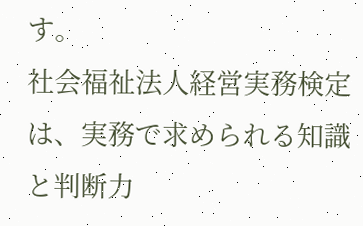す。
社会福祉法人経営実務検定は、実務で求められる知識と判断力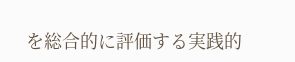を総合的に評価する実践的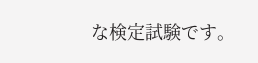な検定試験です。